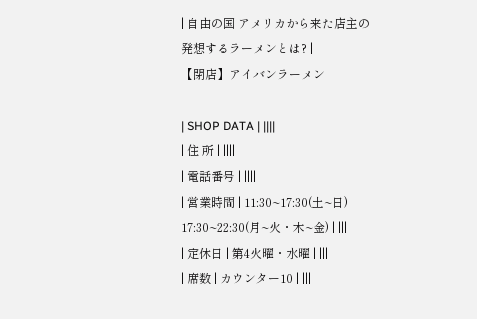| 自由の国 アメリカから来た店主の発想するラーメンとは? |
【閉店】アイバンラーメン

| SHOP DATA | ||||
| 住 所 | ||||
| 電話番号 | ||||
| 営業時間 | 11:30~17:30(土~日) 17:30~22:30(月~火・木~金) | |||
| 定休日 | 第4火曜・水曜 | |||
| 席数 | カウンター10 | |||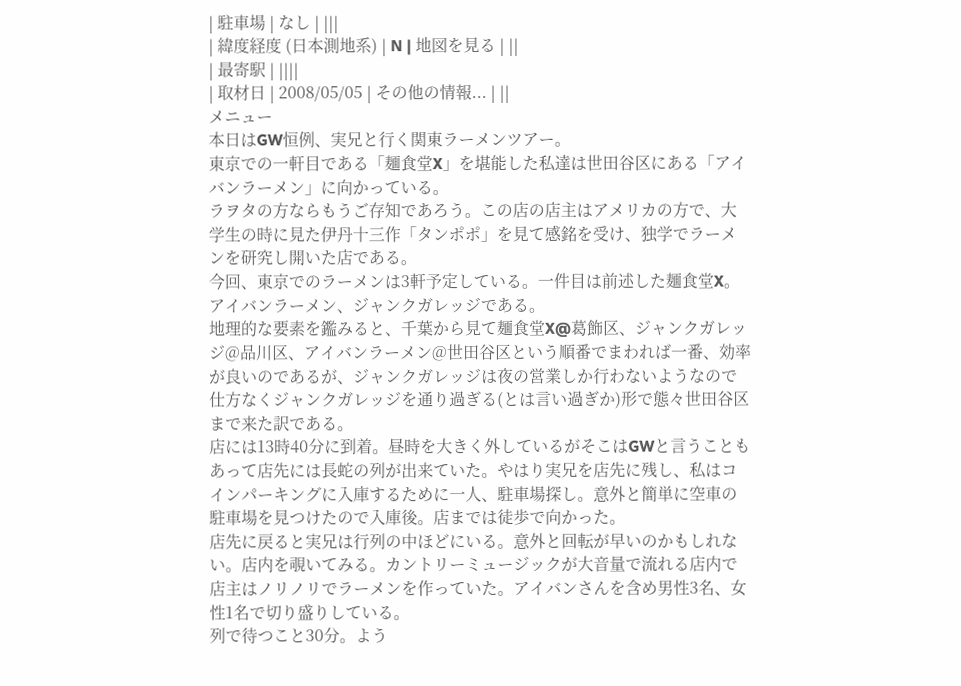| 駐車場 | なし | |||
| 緯度経度 (日本測地系) | N | 地図を見る | ||
| 最寄駅 | ||||
| 取材日 | 2008/05/05 | その他の情報... | ||
メニュー
本日はGW恒例、実兄と行く関東ラーメンツアー。
東京での一軒目である「麺食堂X」を堪能した私達は世田谷区にある「アイバンラーメン」に向かっている。
ラヲタの方ならもうご存知であろう。この店の店主はアメリカの方で、大学生の時に見た伊丹十三作「タンポポ」を見て感銘を受け、独学でラーメンを研究し開いた店である。
今回、東京でのラーメンは3軒予定している。一件目は前述した麺食堂X。アイバンラーメン、ジャンクガレッジである。
地理的な要素を鑑みると、千葉から見て麺食堂X@葛飾区、ジャンクガレッジ@品川区、アイバンラーメン@世田谷区という順番でまわれば一番、効率が良いのであるが、ジャンクガレッジは夜の営業しか行わないようなので仕方なくジャンクガレッジを通り過ぎる(とは言い過ぎか)形で態々世田谷区まで来た訳である。
店には13時40分に到着。昼時を大きく外しているがそこはGWと言うこともあって店先には長蛇の列が出来ていた。やはり実兄を店先に残し、私はコインパーキングに入庫するために一人、駐車場探し。意外と簡単に空車の駐車場を見つけたので入庫後。店までは徒歩で向かった。
店先に戻ると実兄は行列の中ほどにいる。意外と回転が早いのかもしれない。店内を覗いてみる。カントリーミュージックが大音量で流れる店内で店主はノリノリでラーメンを作っていた。アイバンさんを含め男性3名、女性1名で切り盛りしている。
列で待つこと30分。よう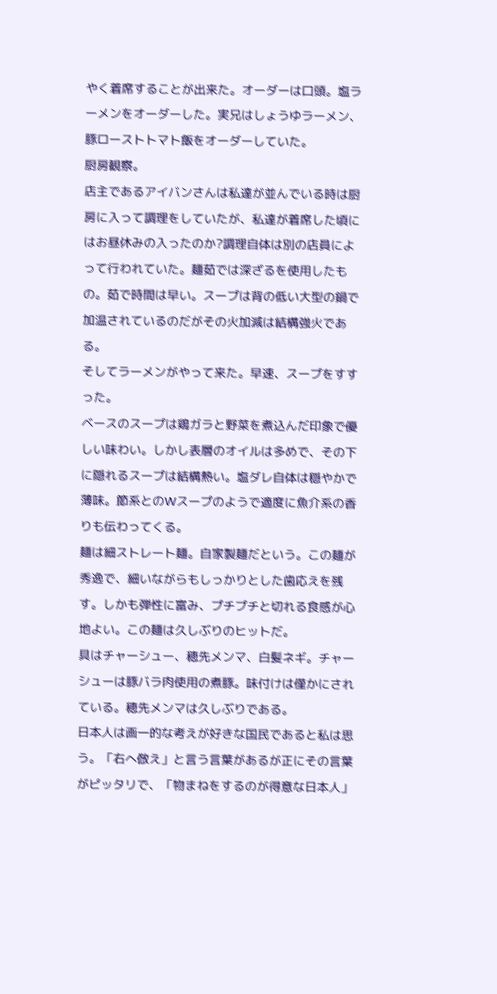やく着席することが出来た。オーダーは口頭。塩ラーメンをオーダーした。実兄はしょうゆラーメン、豚ローストトマト飯をオーダーしていた。
厨房観察。
店主であるアイバンさんは私達が並んでいる時は厨房に入って調理をしていたが、私達が着席した頃にはお昼休みの入ったのか?調理自体は別の店員によって行われていた。麺茹では深ざるを使用したもの。茹で時間は早い。スープは背の低い大型の鍋で加温されているのだがその火加減は結構強火である。
そしてラーメンがやって来た。早速、スープをすすった。
ベースのスープは鶏ガラと野菜を煮込んだ印象で優しい味わい。しかし表層のオイルは多めで、その下に隠れるスープは結構熱い。塩ダレ自体は穏やかで薄味。節系とのWスープのようで適度に魚介系の香りも伝わってくる。
麺は細ストレート麺。自家製麺だという。この麺が秀逸で、細いながらもしっかりとした歯応えを残す。しかも弾性に富み、プチプチと切れる食感が心地よい。この麺は久しぶりのヒットだ。
具はチャーシュー、穂先メンマ、白髪ネギ。チャーシューは豚バラ肉使用の煮豚。味付けは僅かにされている。穂先メンマは久しぶりである。
日本人は画一的な考えが好きな国民であると私は思う。「右へ倣え」と言う言葉があるが正にその言葉がピッタリで、「物まねをするのが得意な日本人」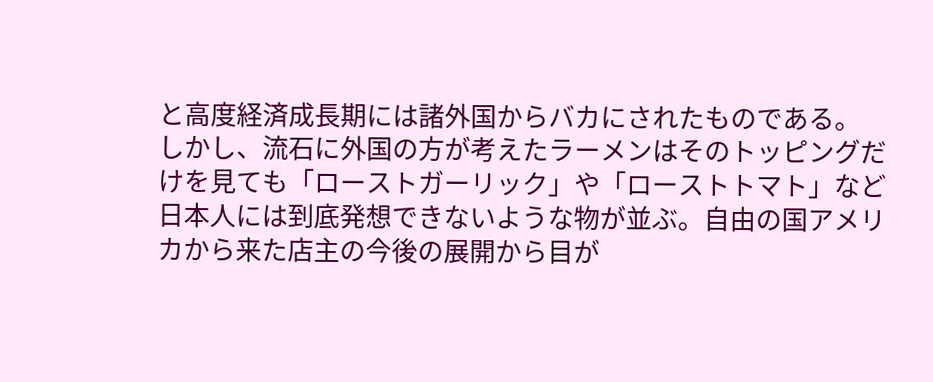と高度経済成長期には諸外国からバカにされたものである。
しかし、流石に外国の方が考えたラーメンはそのトッピングだけを見ても「ローストガーリック」や「ローストトマト」など日本人には到底発想できないような物が並ぶ。自由の国アメリカから来た店主の今後の展開から目が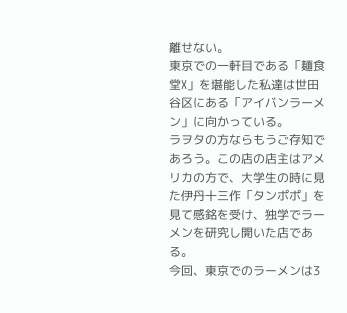離せない。
東京での一軒目である「麺食堂X」を堪能した私達は世田谷区にある「アイバンラーメン」に向かっている。
ラヲタの方ならもうご存知であろう。この店の店主はアメリカの方で、大学生の時に見た伊丹十三作「タンポポ」を見て感銘を受け、独学でラーメンを研究し開いた店である。
今回、東京でのラーメンは3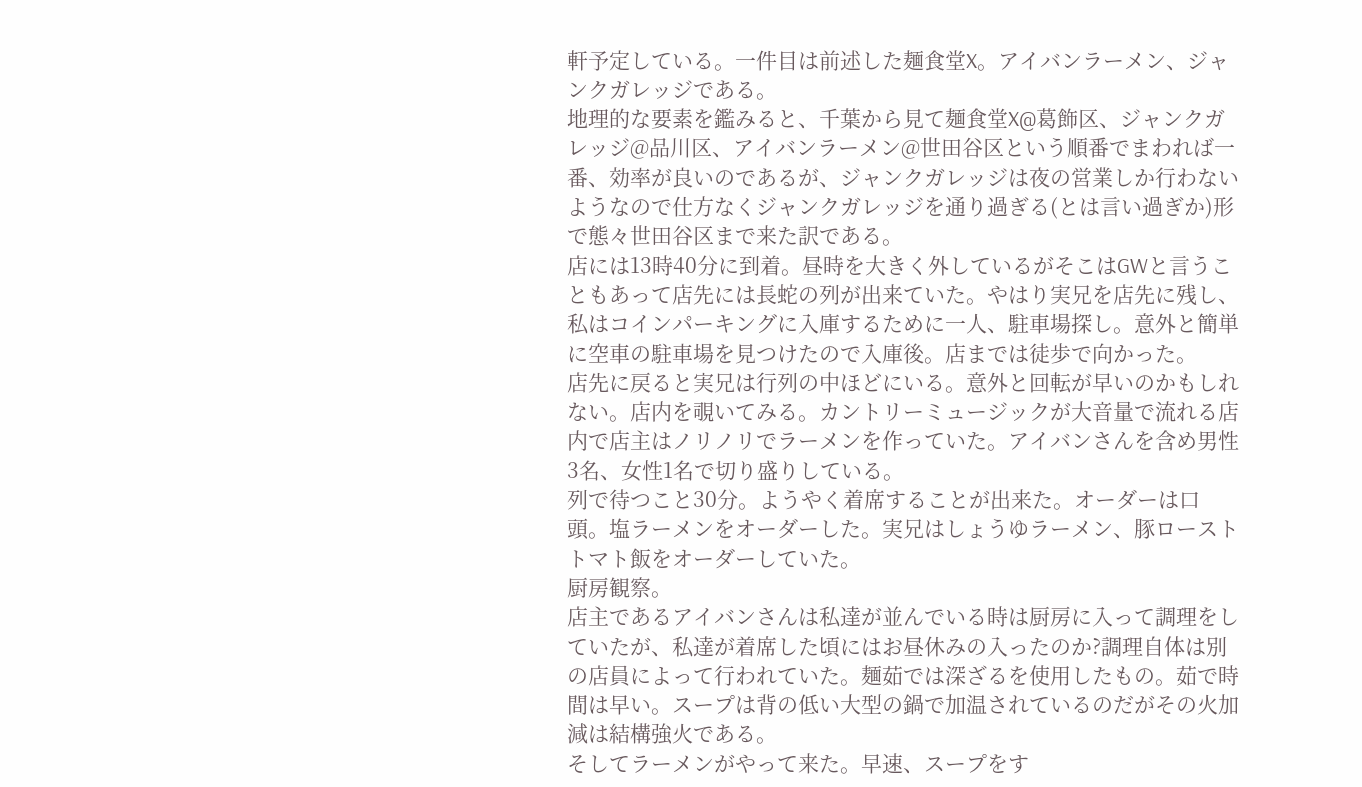軒予定している。一件目は前述した麺食堂X。アイバンラーメン、ジャンクガレッジである。
地理的な要素を鑑みると、千葉から見て麺食堂X@葛飾区、ジャンクガレッジ@品川区、アイバンラーメン@世田谷区という順番でまわれば一番、効率が良いのであるが、ジャンクガレッジは夜の営業しか行わないようなので仕方なくジャンクガレッジを通り過ぎる(とは言い過ぎか)形で態々世田谷区まで来た訳である。
店には13時40分に到着。昼時を大きく外しているがそこはGWと言うこともあって店先には長蛇の列が出来ていた。やはり実兄を店先に残し、私はコインパーキングに入庫するために一人、駐車場探し。意外と簡単に空車の駐車場を見つけたので入庫後。店までは徒歩で向かった。
店先に戻ると実兄は行列の中ほどにいる。意外と回転が早いのかもしれない。店内を覗いてみる。カントリーミュージックが大音量で流れる店内で店主はノリノリでラーメンを作っていた。アイバンさんを含め男性3名、女性1名で切り盛りしている。
列で待つこと30分。ようやく着席することが出来た。オーダーは口頭。塩ラーメンをオーダーした。実兄はしょうゆラーメン、豚ローストトマト飯をオーダーしていた。
厨房観察。
店主であるアイバンさんは私達が並んでいる時は厨房に入って調理をしていたが、私達が着席した頃にはお昼休みの入ったのか?調理自体は別の店員によって行われていた。麺茹では深ざるを使用したもの。茹で時間は早い。スープは背の低い大型の鍋で加温されているのだがその火加減は結構強火である。
そしてラーメンがやって来た。早速、スープをす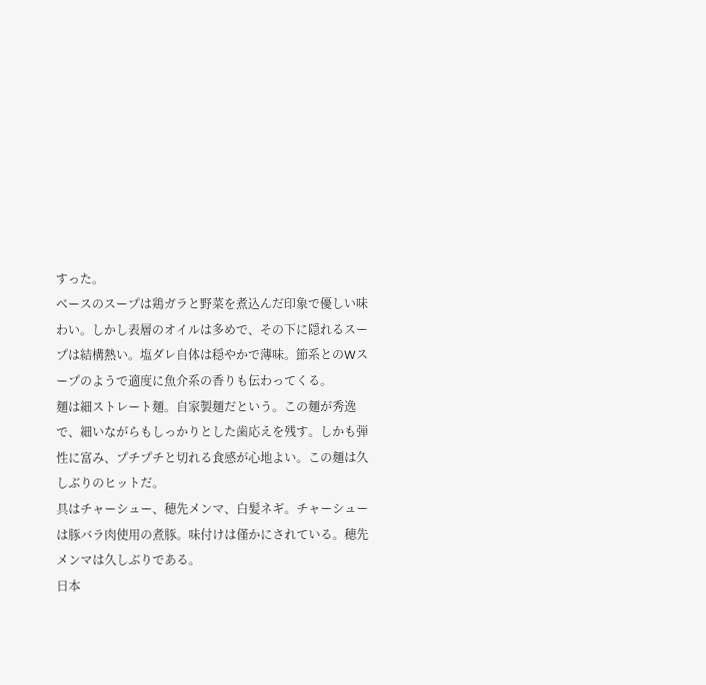すった。
ベースのスープは鶏ガラと野菜を煮込んだ印象で優しい味わい。しかし表層のオイルは多めで、その下に隠れるスープは結構熱い。塩ダレ自体は穏やかで薄味。節系とのWスープのようで適度に魚介系の香りも伝わってくる。
麺は細ストレート麺。自家製麺だという。この麺が秀逸で、細いながらもしっかりとした歯応えを残す。しかも弾性に富み、プチプチと切れる食感が心地よい。この麺は久しぶりのヒットだ。
具はチャーシュー、穂先メンマ、白髪ネギ。チャーシューは豚バラ肉使用の煮豚。味付けは僅かにされている。穂先メンマは久しぶりである。
日本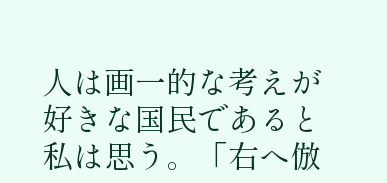人は画一的な考えが好きな国民であると私は思う。「右へ倣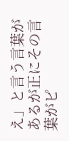え」と言う言葉があるが正にその言葉がピ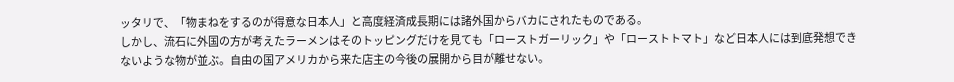ッタリで、「物まねをするのが得意な日本人」と高度経済成長期には諸外国からバカにされたものである。
しかし、流石に外国の方が考えたラーメンはそのトッピングだけを見ても「ローストガーリック」や「ローストトマト」など日本人には到底発想できないような物が並ぶ。自由の国アメリカから来た店主の今後の展開から目が離せない。